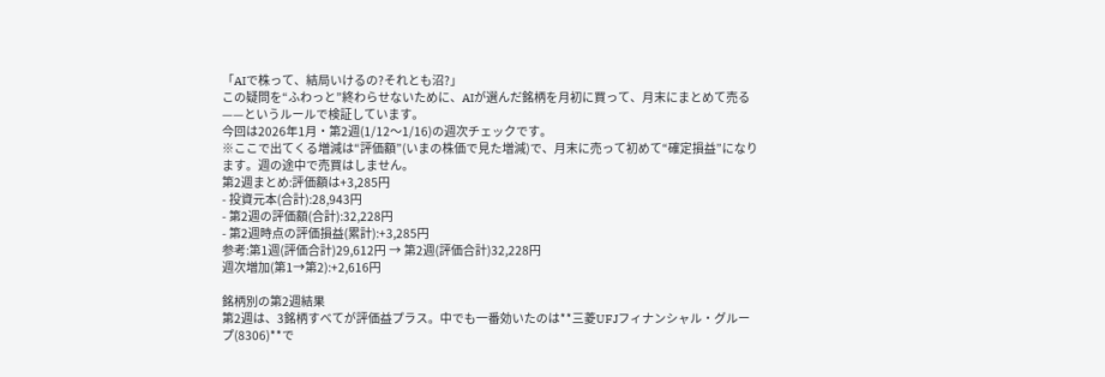「AIで株って、結局いけるの?それとも沼?」
この疑問を“ふわっと”終わらせないために、AIが選んだ銘柄を月初に買って、月末にまとめて売る——というルールで検証しています。
今回は2026年1月・第2週(1/12〜1/16)の週次チェックです。
※ここで出てくる増減は“評価額”(いまの株価で見た増減)で、月末に売って初めて“確定損益”になります。週の途中で売買はしません。
第2週まとめ:評価額は+3,285円
- 投資元本(合計):28,943円
- 第2週の評価額(合計):32,228円
- 第2週時点の評価損益(累計):+3,285円
参考:第1週(評価合計)29,612円 → 第2週(評価合計)32,228円
週次増加(第1→第2):+2,616円

銘柄別の第2週結果
第2週は、3銘柄すべてが評価益プラス。中でも一番効いたのは**三菱UFJフィナンシャル・グループ(8306)**で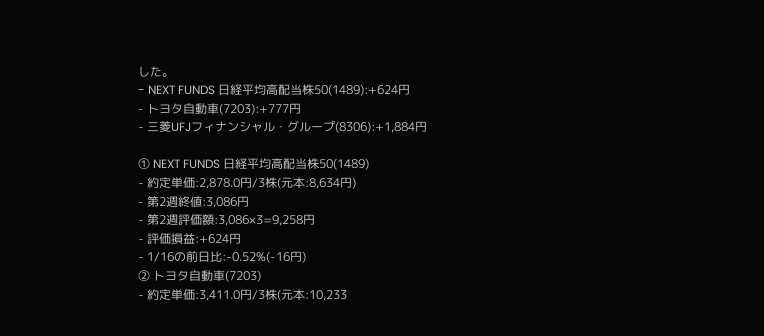した。
- NEXT FUNDS 日経平均高配当株50(1489):+624円
- トヨタ自動車(7203):+777円
- 三菱UFJフィナンシャル・グループ(8306):+1,884円

① NEXT FUNDS 日経平均高配当株50(1489)
- 約定単価:2,878.0円/3株(元本:8,634円)
- 第2週終値:3,086円
- 第2週評価額:3,086×3=9,258円
- 評価損益:+624円
- 1/16の前日比:-0.52%(-16円)
② トヨタ自動車(7203)
- 約定単価:3,411.0円/3株(元本:10,233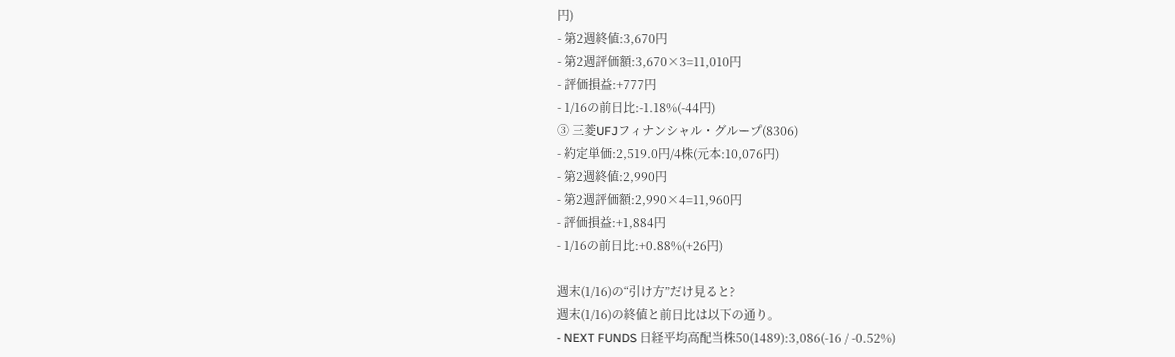円)
- 第2週終値:3,670円
- 第2週評価額:3,670×3=11,010円
- 評価損益:+777円
- 1/16の前日比:-1.18%(-44円)
③ 三菱UFJフィナンシャル・グループ(8306)
- 約定単価:2,519.0円/4株(元本:10,076円)
- 第2週終値:2,990円
- 第2週評価額:2,990×4=11,960円
- 評価損益:+1,884円
- 1/16の前日比:+0.88%(+26円)

週末(1/16)の“引け方”だけ見ると?
週末(1/16)の終値と前日比は以下の通り。
- NEXT FUNDS 日経平均高配当株50(1489):3,086(-16 / -0.52%)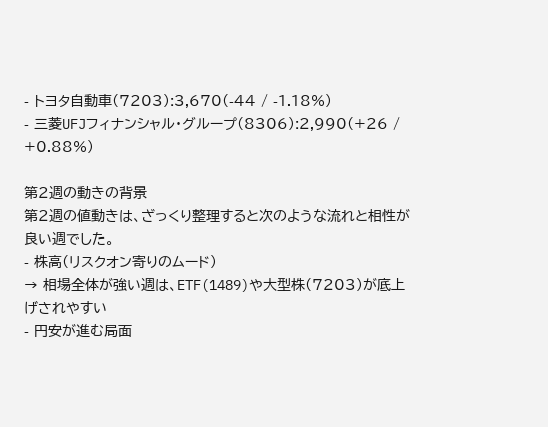- トヨタ自動車(7203):3,670(-44 / -1.18%)
- 三菱UFJフィナンシャル・グループ(8306):2,990(+26 / +0.88%)

第2週の動きの背景
第2週の値動きは、ざっくり整理すると次のような流れと相性が良い週でした。
- 株高(リスクオン寄りのムード)
→ 相場全体が強い週は、ETF(1489)や大型株(7203)が底上げされやすい
- 円安が進む局面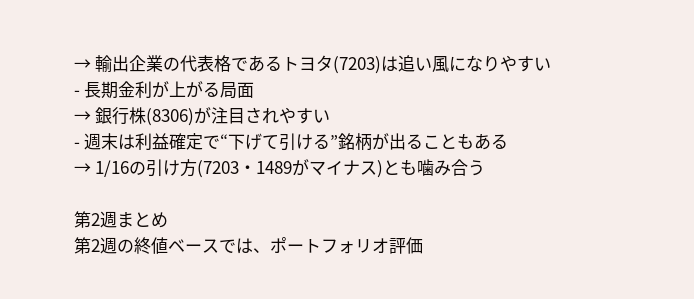→ 輸出企業の代表格であるトヨタ(7203)は追い風になりやすい
- 長期金利が上がる局面
→ 銀行株(8306)が注目されやすい
- 週末は利益確定で“下げて引ける”銘柄が出ることもある
→ 1/16の引け方(7203・1489がマイナス)とも噛み合う

第2週まとめ
第2週の終値ベースでは、ポートフォリオ評価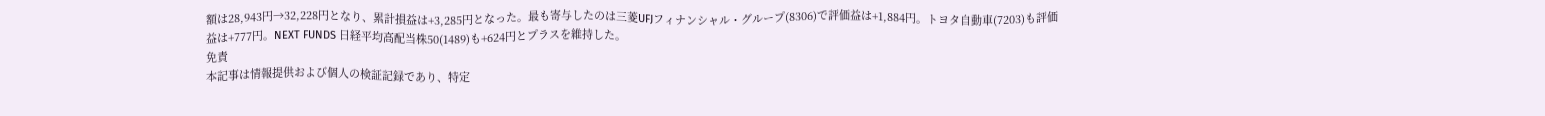額は28,943円→32,228円となり、累計損益は+3,285円となった。最も寄与したのは三菱UFJフィナンシャル・グループ(8306)で評価益は+1,884円。トヨタ自動車(7203)も評価益は+777円。NEXT FUNDS 日経平均高配当株50(1489)も+624円とプラスを維持した。
免責
本記事は情報提供および個人の検証記録であり、特定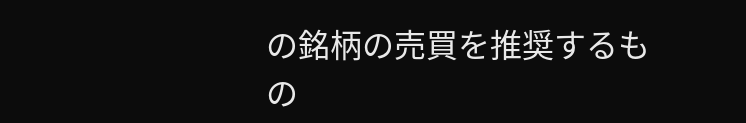の銘柄の売買を推奨するもの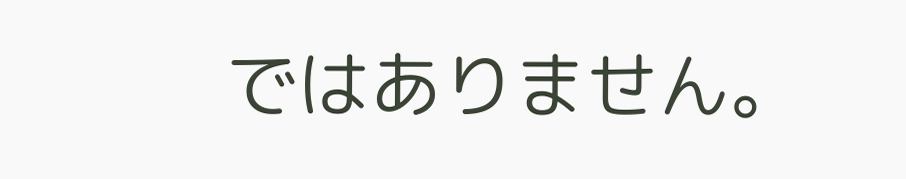ではありません。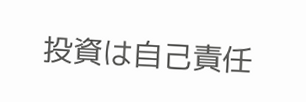投資は自己責任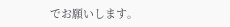でお願いします。